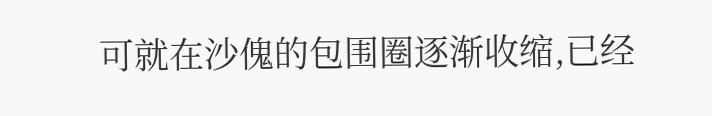可就在沙傀的包围圈逐渐收缩,已经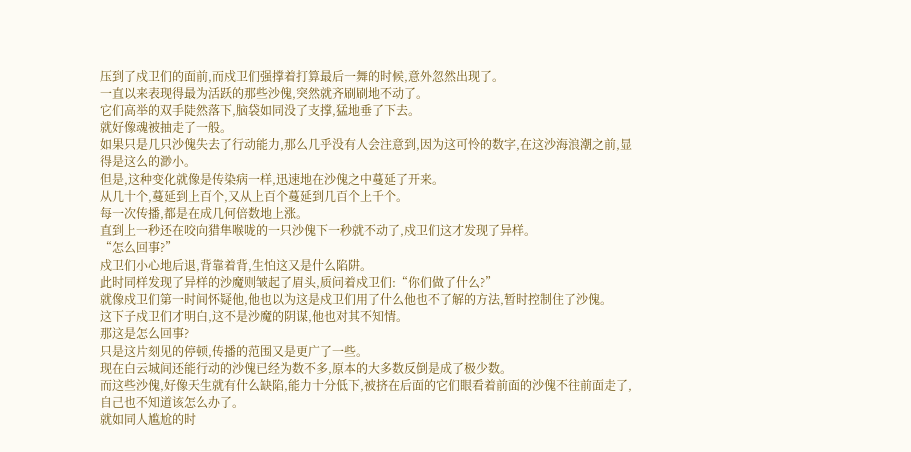压到了戍卫们的面前,而戍卫们强撑着打算最后一舞的时候,意外忽然出现了。
一直以来表现得最为活跃的那些沙傀,突然就齐刷刷地不动了。
它们高举的双手陡然落下,脑袋如同没了支撑,猛地垂了下去。
就好像魂被抽走了一般。
如果只是几只沙傀失去了行动能力,那么几乎没有人会注意到,因为这可怜的数字,在这沙海浪潮之前,显得是这么的渺小。
但是,这种变化就像是传染病一样,迅速地在沙傀之中蔓延了开来。
从几十个,蔓延到上百个,又从上百个蔓延到几百个上千个。
每一次传播,都是在成几何倍数地上涨。
直到上一秒还在咬向猎隼喉咙的一只沙傀下一秒就不动了,戍卫们这才发现了异样。
“怎么回事?”
戍卫们小心地后退,背靠着背,生怕这又是什么陷阱。
此时同样发现了异样的沙魔则皱起了眉头,质问着戍卫们:“你们做了什么?”
就像戍卫们第一时间怀疑他,他也以为这是戍卫们用了什么他也不了解的方法,暂时控制住了沙傀。
这下子戍卫们才明白,这不是沙魔的阴谋,他也对其不知情。
那这是怎么回事?
只是这片刻见的停顿,传播的范围又是更广了一些。
现在白云城间还能行动的沙傀已经为数不多,原本的大多数反倒是成了极少数。
而这些沙傀,好像天生就有什么缺陷,能力十分低下,被挤在后面的它们眼看着前面的沙傀不往前面走了,自己也不知道该怎么办了。
就如同人尴尬的时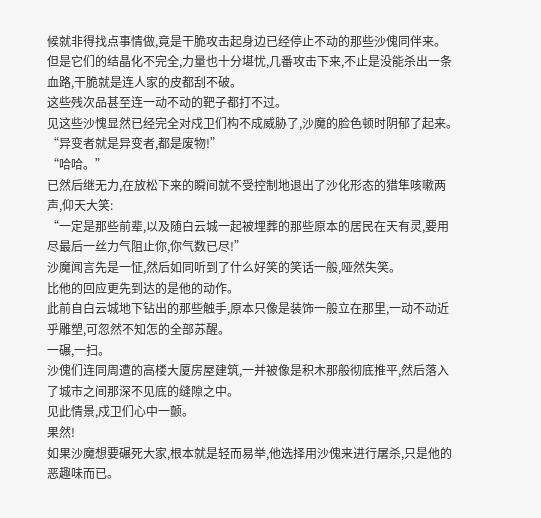候就非得找点事情做,竟是干脆攻击起身边已经停止不动的那些沙傀同伴来。
但是它们的结晶化不完全,力量也十分堪忧,几番攻击下来,不止是没能杀出一条血路,干脆就是连人家的皮都刮不破。
这些残次品甚至连一动不动的靶子都打不过。
见这些沙愧显然已经完全对戍卫们构不成威胁了,沙魔的脸色顿时阴郁了起来。
“异变者就是异变者,都是废物!”
“哈哈。”
已然后继无力,在放松下来的瞬间就不受控制地退出了沙化形态的猎隼咳嗽两声,仰天大笑:
“一定是那些前辈,以及随白云城一起被埋葬的那些原本的居民在天有灵,要用尽最后一丝力气阻止你,你气数已尽!”
沙魔闻言先是一怔,然后如同听到了什么好笑的笑话一般,哑然失笑。
比他的回应更先到达的是他的动作。
此前自白云城地下钻出的那些触手,原本只像是装饰一般立在那里,一动不动近乎雕塑,可忽然不知怎的全部苏醒。
一碾,一扫。
沙傀们连同周遭的高楼大厦房屋建筑,一并被像是积木那般彻底推平,然后落入了城市之间那深不见底的缝隙之中。
见此情景,戍卫们心中一颤。
果然!
如果沙魔想要碾死大家,根本就是轻而易举,他选择用沙傀来进行屠杀,只是他的恶趣味而已。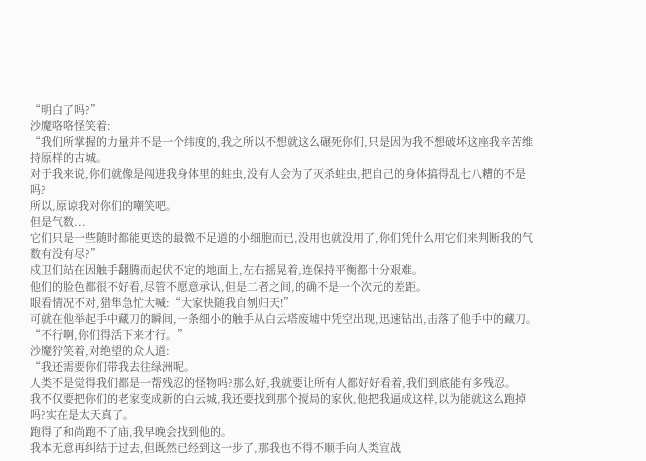“明白了吗?”
沙魔咯咯怪笑着:
“我们所掌握的力量并不是一个纬度的,我之所以不想就这么碾死你们,只是因为我不想破坏这座我辛苦维持原样的古城。
对于我来说,你们就像是闯进我身体里的蛀虫,没有人会为了灭杀蛀虫,把自己的身体搞得乱七八糟的不是吗?
所以,原谅我对你们的嘲笑吧。
但是气数...
它们只是一些随时都能更迭的最微不足道的小细胞而已,没用也就没用了,你们凭什么用它们来判断我的气数有没有尽?”
戍卫们站在因触手翻腾而起伏不定的地面上,左右摇晃着,连保持平衡都十分艰难。
他们的脸色都很不好看,尽管不愿意承认,但是二者之间,的确不是一个次元的差距。
眼看情况不对,猎隼急忙大喊:“大家快随我自刎归天!”
可就在他举起手中藏刀的瞬间,一条细小的触手从白云塔废墟中凭空出现,迅速钻出,击落了他手中的藏刀。
“不行啊,你们得活下来才行。”
沙魔狞笑着,对绝望的众人道:
“我还需要你们带我去往绿洲呢。
人类不是觉得我们都是一帮残忍的怪物吗?那么好,我就要让所有人都好好看着,我们到底能有多残忍。
我不仅要把你们的老家变成新的白云城,我还要找到那个搅局的家伙,他把我逼成这样,以为能就这么跑掉吗?实在是太天真了。
跑得了和尚跑不了庙,我早晚会找到他的。
我本无意再纠结于过去,但既然已经到这一步了,那我也不得不顺手向人类宣战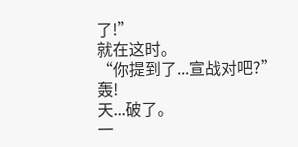了!”
就在这时。
“你提到了...宣战对吧?”
轰!
天...破了。
一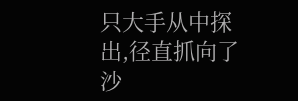只大手从中探出,径直抓向了沙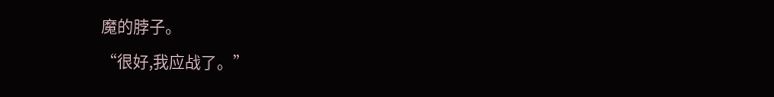魔的脖子。
“很好,我应战了。”